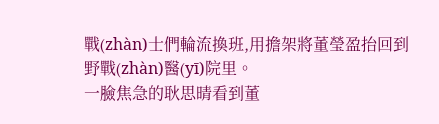戰(zhàn)士們輪流換班,用擔架將董瑩盈抬回到野戰(zhàn)醫(yī)院里。
一臉焦急的耿思晴看到董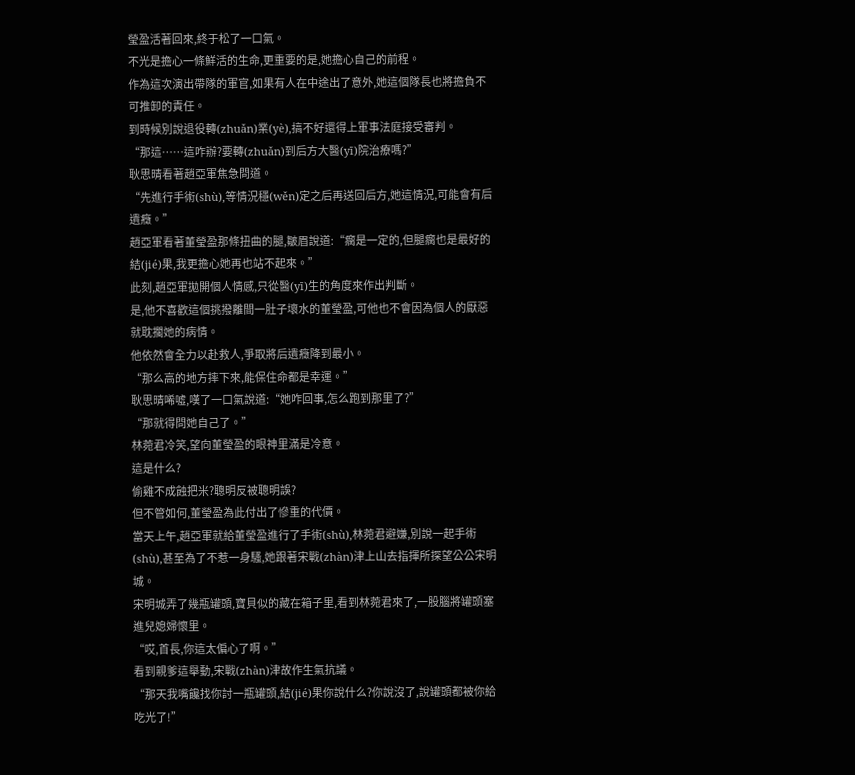瑩盈活著回來,終于松了一口氣。
不光是擔心一條鮮活的生命,更重要的是,她擔心自己的前程。
作為這次演出帶隊的軍官,如果有人在中途出了意外,她這個隊長也將擔負不可推卸的責任。
到時候別說退役轉(zhuǎn)業(yè),搞不好還得上軍事法庭接受審判。
“那這……這咋辦?要轉(zhuǎn)到后方大醫(yī)院治療嗎?”
耿思晴看著趙亞軍焦急問道。
“先進行手術(shù),等情況穩(wěn)定之后再送回后方,她這情況,可能會有后遺癥。”
趙亞軍看著董瑩盈那條扭曲的腿,皺眉說道:“瘸是一定的,但腿瘸也是最好的結(jié)果,我更擔心她再也站不起來。”
此刻,趙亞軍拋開個人情感,只從醫(yī)生的角度來作出判斷。
是,他不喜歡這個挑撥離間一肚子壞水的董瑩盈,可他也不會因為個人的厭惡就耽擱她的病情。
他依然會全力以赴救人,爭取將后遺癥降到最小。
“那么高的地方摔下來,能保住命都是幸運。”
耿思晴唏噓,嘆了一口氣說道:“她咋回事,怎么跑到那里了?”
“那就得問她自己了。”
林菀君冷笑,望向董瑩盈的眼神里滿是冷意。
這是什么?
偷雞不成蝕把米?聰明反被聰明誤?
但不管如何,董瑩盈為此付出了慘重的代價。
當天上午,趙亞軍就給董瑩盈進行了手術(shù),林菀君避嫌,別說一起手術(shù),甚至為了不惹一身騷,她跟著宋戰(zhàn)津上山去指揮所探望公公宋明城。
宋明城弄了幾瓶罐頭,寶貝似的藏在箱子里,看到林菀君來了,一股腦將罐頭塞進兒媳婦懷里。
“哎,首長,你這太偏心了啊。”
看到親爹這舉動,宋戰(zhàn)津故作生氣抗議。
“那天我嘴饞找你討一瓶罐頭,結(jié)果你說什么?你說沒了,說罐頭都被你給吃光了!”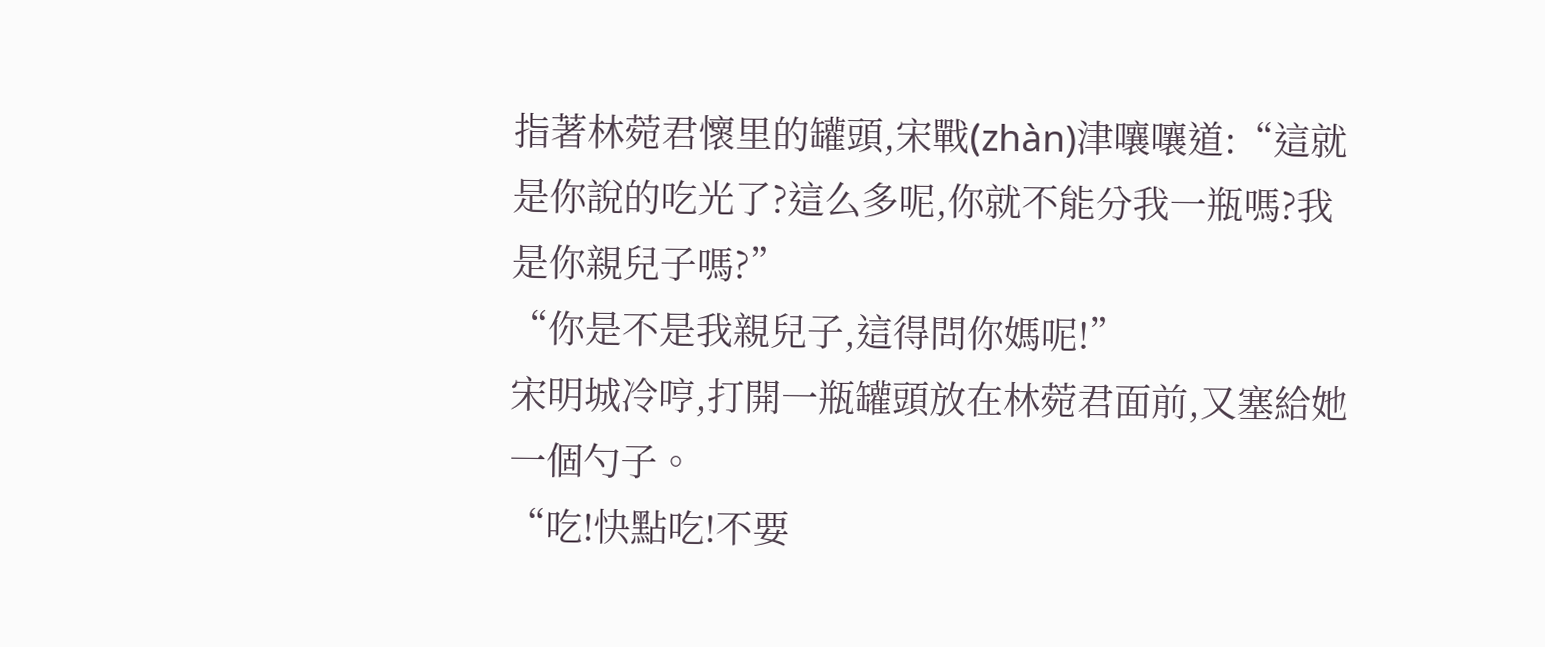指著林菀君懷里的罐頭,宋戰(zhàn)津嚷嚷道:“這就是你說的吃光了?這么多呢,你就不能分我一瓶嗎?我是你親兒子嗎?”
“你是不是我親兒子,這得問你媽呢!”
宋明城冷哼,打開一瓶罐頭放在林菀君面前,又塞給她一個勺子。
“吃!快點吃!不要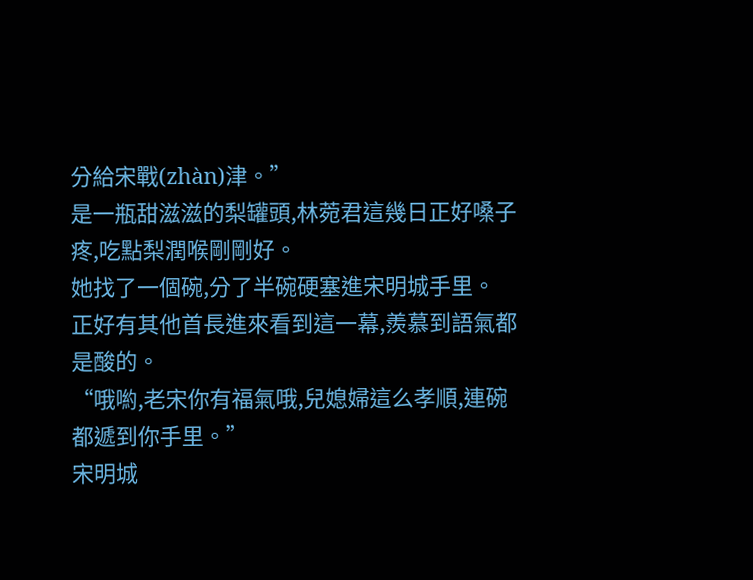分給宋戰(zhàn)津。”
是一瓶甜滋滋的梨罐頭,林菀君這幾日正好嗓子疼,吃點梨潤喉剛剛好。
她找了一個碗,分了半碗硬塞進宋明城手里。
正好有其他首長進來看到這一幕,羨慕到語氣都是酸的。
“哦喲,老宋你有福氣哦,兒媳婦這么孝順,連碗都遞到你手里。”
宋明城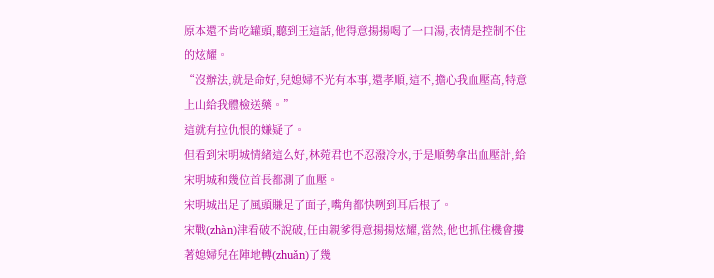原本還不肯吃罐頭,聽到王這話,他得意揚揚喝了一口湯,表情是控制不住的炫耀。
“沒辦法,就是命好,兒媳婦不光有本事,還孝順,這不,擔心我血壓高,特意上山給我體檢送藥。”
這就有拉仇恨的嫌疑了。
但看到宋明城情緒這么好,林菀君也不忍潑冷水,于是順勢拿出血壓計,給宋明城和幾位首長都測了血壓。
宋明城出足了風頭賺足了面子,嘴角都快咧到耳后根了。
宋戰(zhàn)津看破不說破,任由親爹得意揚揚炫耀,當然,他也抓住機會摟著媳婦兒在陣地轉(zhuǎn)了幾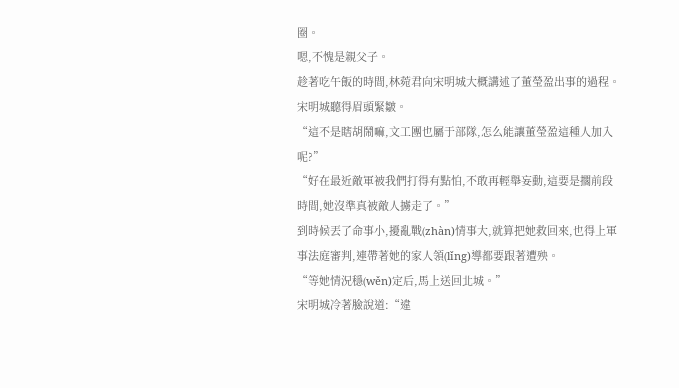圈。
嗯,不愧是親父子。
趁著吃午飯的時間,林菀君向宋明城大概講述了董瑩盈出事的過程。
宋明城聽得眉頭緊皺。
“這不是瞎胡鬧嘛,文工團也屬于部隊,怎么能讓董瑩盈這種人加入呢?”
“好在最近敵軍被我們打得有點怕,不敢再輕舉妄動,這要是擱前段時間,她沒準真被敵人擄走了。”
到時候丟了命事小,擾亂戰(zhàn)情事大,就算把她救回來,也得上軍事法庭審判,連帶著她的家人領(lǐng)導都要跟著遭殃。
“等她情況穩(wěn)定后,馬上送回北城。”
宋明城冷著臉說道:“違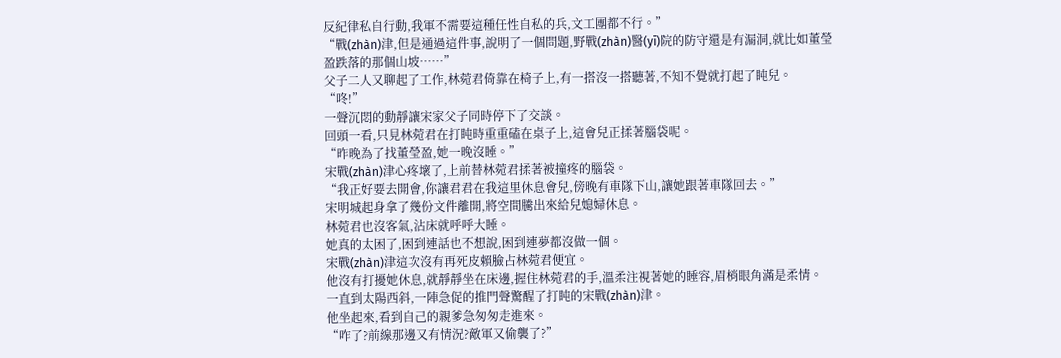反紀律私自行動,我軍不需要這種任性自私的兵,文工團都不行。”
“戰(zhàn)津,但是通過這件事,說明了一個問題,野戰(zhàn)醫(yī)院的防守還是有漏洞,就比如董瑩盈跌落的那個山坡……”
父子二人又聊起了工作,林菀君倚靠在椅子上,有一搭沒一搭聽著,不知不覺就打起了盹兒。
“咚!”
一聲沉悶的動靜讓宋家父子同時停下了交談。
回頭一看,只見林菀君在打盹時重重磕在桌子上,這會兒正揉著腦袋呢。
“昨晚為了找董瑩盈,她一晚沒睡。”
宋戰(zhàn)津心疼壞了,上前替林菀君揉著被撞疼的腦袋。
“我正好要去開會,你讓君君在我這里休息會兒,傍晚有車隊下山,讓她跟著車隊回去。”
宋明城起身拿了幾份文件離開,將空間騰出來給兒媳婦休息。
林菀君也沒客氣,沾床就呼呼大睡。
她真的太困了,困到連話也不想說,困到連夢都沒做一個。
宋戰(zhàn)津這次沒有再死皮賴臉占林菀君便宜。
他沒有打擾她休息,就靜靜坐在床邊,握住林菀君的手,溫柔注視著她的睡容,眉梢眼角滿是柔情。
一直到太陽西斜,一陣急促的推門聲驚醒了打盹的宋戰(zhàn)津。
他坐起來,看到自己的親爹急匆匆走進來。
“咋了?前線那邊又有情況?敵軍又偷襲了?”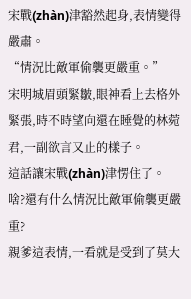宋戰(zhàn)津豁然起身,表情變得嚴肅。
“情況比敵軍偷襲更嚴重。”
宋明城眉頭緊皺,眼神看上去格外緊張,時不時望向還在睡覺的林菀君,一副欲言又止的樣子。
這話讓宋戰(zhàn)津愣住了。
啥?還有什么情況比敵軍偷襲更嚴重?
親爹這表情,一看就是受到了莫大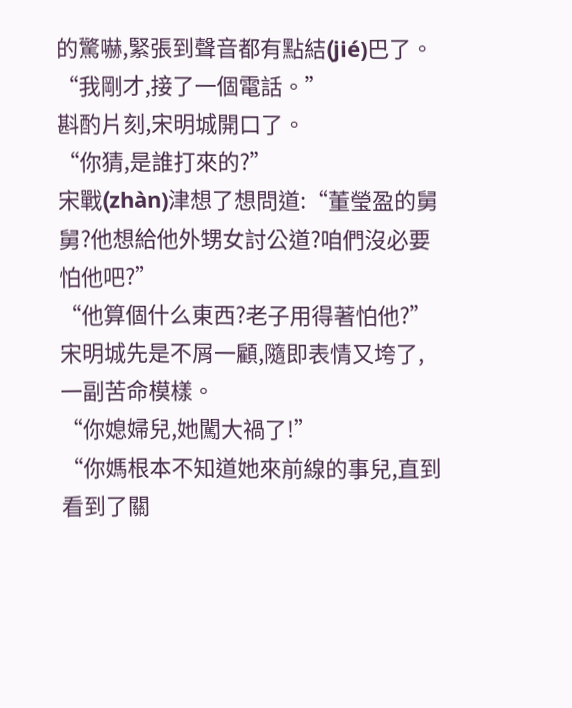的驚嚇,緊張到聲音都有點結(jié)巴了。
“我剛才,接了一個電話。”
斟酌片刻,宋明城開口了。
“你猜,是誰打來的?”
宋戰(zhàn)津想了想問道:“董瑩盈的舅舅?他想給他外甥女討公道?咱們沒必要怕他吧?”
“他算個什么東西?老子用得著怕他?”
宋明城先是不屑一顧,隨即表情又垮了,一副苦命模樣。
“你媳婦兒,她闖大禍了!”
“你媽根本不知道她來前線的事兒,直到看到了關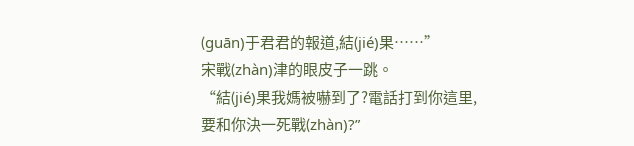(guān)于君君的報道,結(jié)果……”
宋戰(zhàn)津的眼皮子一跳。
“結(jié)果我媽被嚇到了?電話打到你這里,要和你決一死戰(zhàn)?”